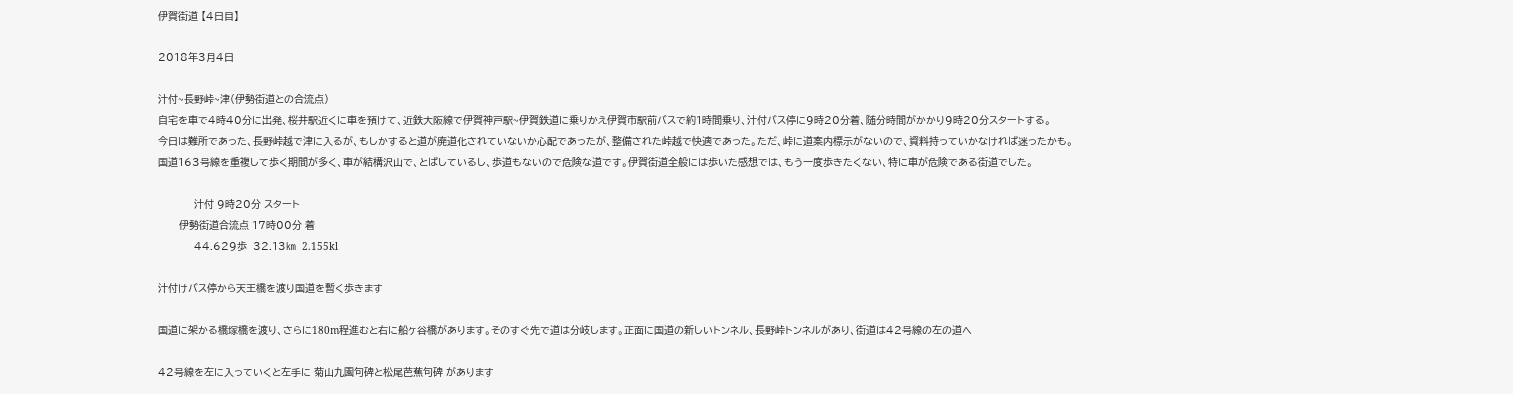伊賀街道 【4日目】

2018年3月4日

汁付~長野峠~津(伊勢街道との合流点)
自宅を車で4時40分に出発、桜井駅近くに車を預けて、近鉄大阪線で伊賀神戸駅~伊賀鉄道に乗りかえ伊賀市駅前バスで約1時間乗り、汁付バス停に9時20分着、随分時間がかかり9時20分スタートする。
今日は難所であった、長野峠越で津に入るが、もしかすると道が廃道化されていないか心配であったが、整備された峠越で快適であった。ただ、峠に道案内標示がないので、資料持っていかなければ迷ったかも。
国道163号線を重複して歩く期間が多く、車が結構沢山で、とばしているし、歩道もないので危険な道です。伊賀街道全般には歩いた感想では、もう一度歩きたくない、特に車が危険である街道でした。

            汁付 9時20分 スタート
       伊勢街道合流点 17時00分 着
            44.629歩  32.13㎞  2.155kl

汁付けバス停から天王橋を渡り国道を暫く歩きます

国道に架かる橋塚橋を渡り、さらに180m程進むと右に船ヶ谷橋があります。そのすぐ先で道は分岐します。正面に国道の新しいトンネル、長野峠トンネルがあり、街道は42号線の左の道へ

42号線を左に入っていくと左手に 菊山九園句碑と松尾芭蕉句碑 があります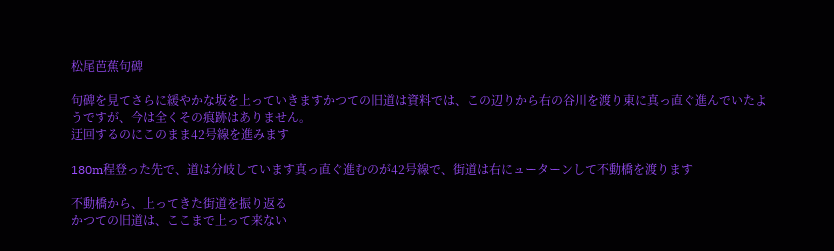松尾芭蕉句碑

句碑を見てさらに緩やかな坂を上っていきますかつての旧道は資料では、この辺りから右の谷川を渡り東に真っ直ぐ進んでいたようですが、今は全くその痕跡はありません。
迂回するのにこのまま42号線を進みます

180m程登った先で、道は分岐しています真っ直ぐ進むのが42号線で、街道は右にューターンして不動橋を渡ります

不動橋から、上ってきた街道を振り返る
かつての旧道は、ここまで上って来ない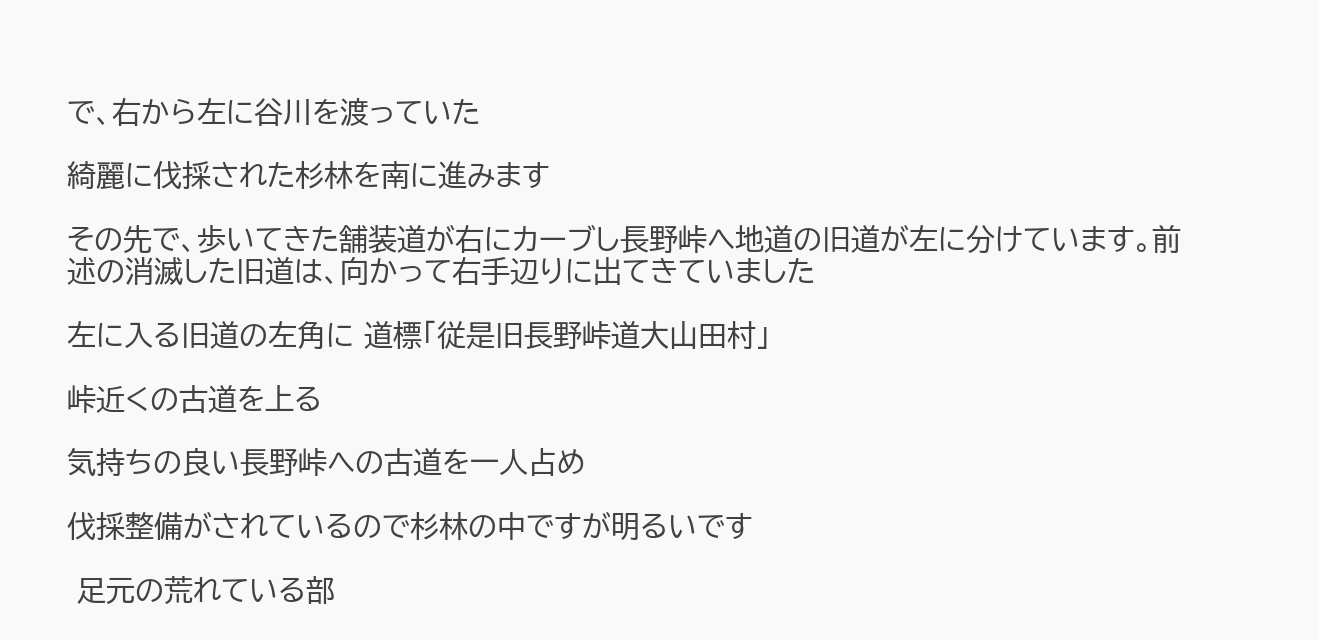で、右から左に谷川を渡っていた

綺麗に伐採された杉林を南に進みます

その先で、歩いてきた舗装道が右にカーブし長野峠へ地道の旧道が左に分けています。前述の消滅した旧道は、向かって右手辺りに出てきていました

左に入る旧道の左角に 道標「従是旧長野峠道大山田村」

峠近くの古道を上る

気持ちの良い長野峠への古道を一人占め

伐採整備がされているので杉林の中ですが明るいです

 足元の荒れている部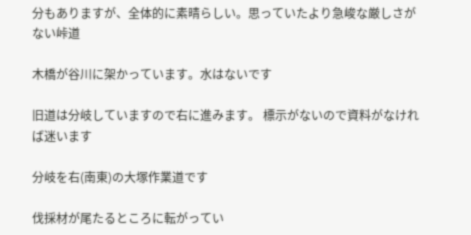分もありますが、全体的に素晴らしい。思っていたより急峻な厳しさがない峠道

木橋が谷川に架かっています。水はないです

旧道は分岐していますので右に進みます。 標示がないので資料がなければ迷います

分岐を右(南東)の大塚作業道です

伐採材が尾たるところに転がってい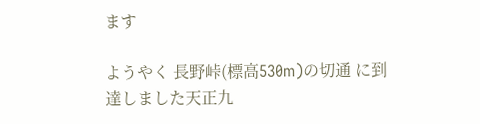ます

ようやく 長野峠(標高530m)の切通 に到達しました天正九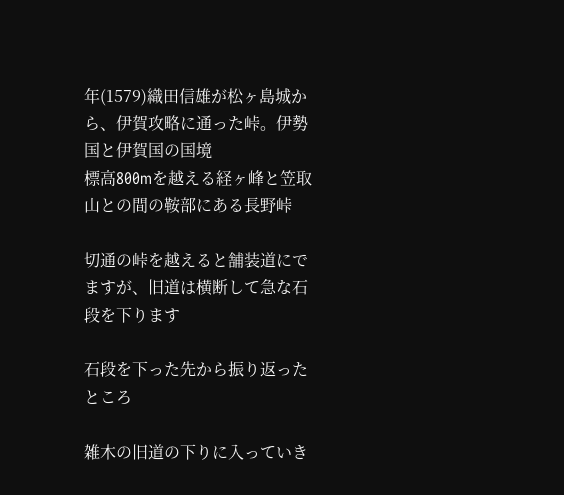年(1579)織田信雄が松ヶ島城から、伊賀攻略に通った峠。伊勢国と伊賀国の国境
標高800mを越える経ヶ峰と笠取山との間の鞍部にある長野峠

切通の峠を越えると舗装道にでますが、旧道は横断して急な石段を下ります

石段を下った先から振り返ったところ

雑木の旧道の下りに入っていき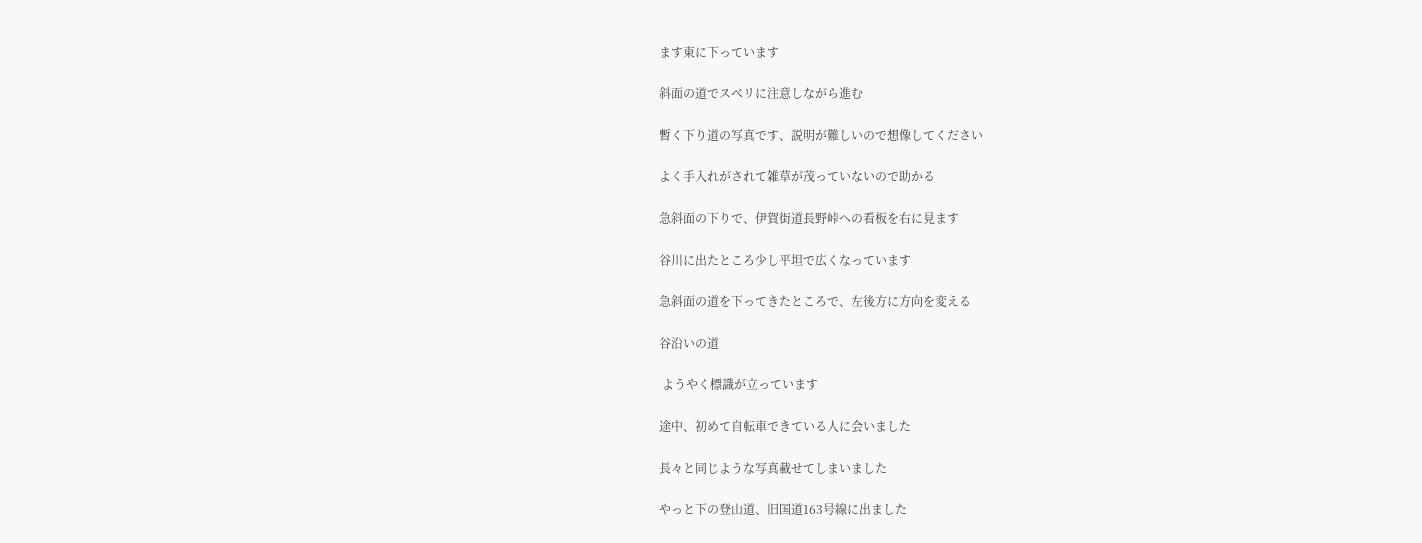ます東に下っています

斜面の道でスベリに注意しながら進む

暫く下り道の写真です、説明が難しいので想像してください

よく手入れがされて雑草が茂っていないので助かる

急斜面の下りで、伊賀街道長野峠への看板を右に見ます

谷川に出たところ少し平坦で広くなっています

急斜面の道を下ってきたところで、左後方に方向を変える

谷沿いの道

 ようやく標識が立っています

途中、初めて自転車できている人に会いました

長々と同じような写真載せてしまいました

やっと下の登山道、旧国道163号線に出ました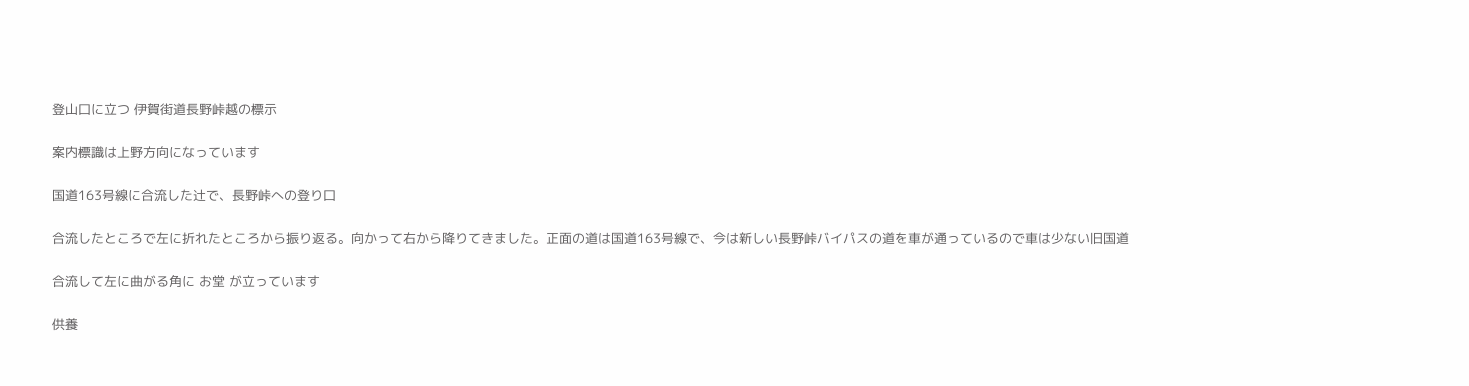登山口に立つ 伊賀街道長野峠越の標示

案内標識は上野方向になっています

国道163号線に合流した辻で、長野峠への登り口

合流したところで左に折れたところから振り返る。向かって右から降りてきました。正面の道は国道163号線で、今は新しい長野峠バイパスの道を車が通っているので車は少ない旧国道

合流して左に曲がる角に お堂 が立っています

供養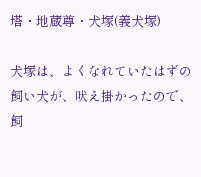塔・地蔵尊・犬塚(義犬塚)

犬塚は、よくなれていたはずの飼い犬が、吠え掛かったので、飼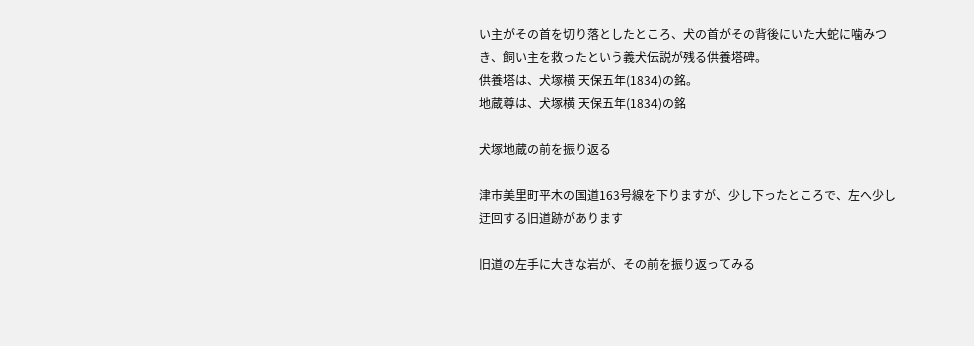い主がその首を切り落としたところ、犬の首がその背後にいた大蛇に噛みつき、飼い主を救ったという義犬伝説が残る供養塔碑。
供養塔は、犬塚横 天保五年(1834)の銘。
地蔵尊は、犬塚横 天保五年(1834)の銘

犬塚地蔵の前を振り返る

津市美里町平木の国道163号線を下りますが、少し下ったところで、左へ少し迂回する旧道跡があります

旧道の左手に大きな岩が、その前を振り返ってみる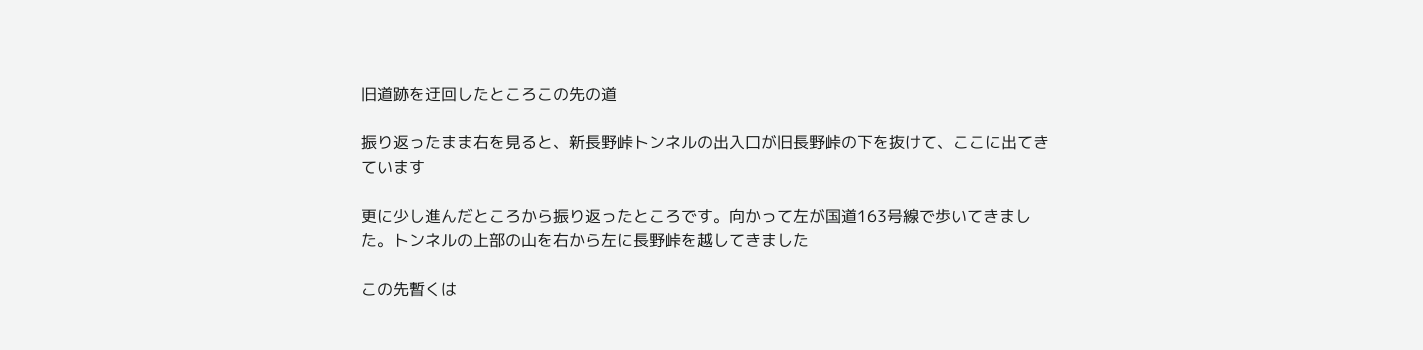旧道跡を迂回したところこの先の道

振り返ったまま右を見ると、新長野峠トンネルの出入口が旧長野峠の下を抜けて、ここに出てきています

更に少し進んだところから振り返ったところです。向かって左が国道163号線で歩いてきました。トンネルの上部の山を右から左に長野峠を越してきました

この先暫くは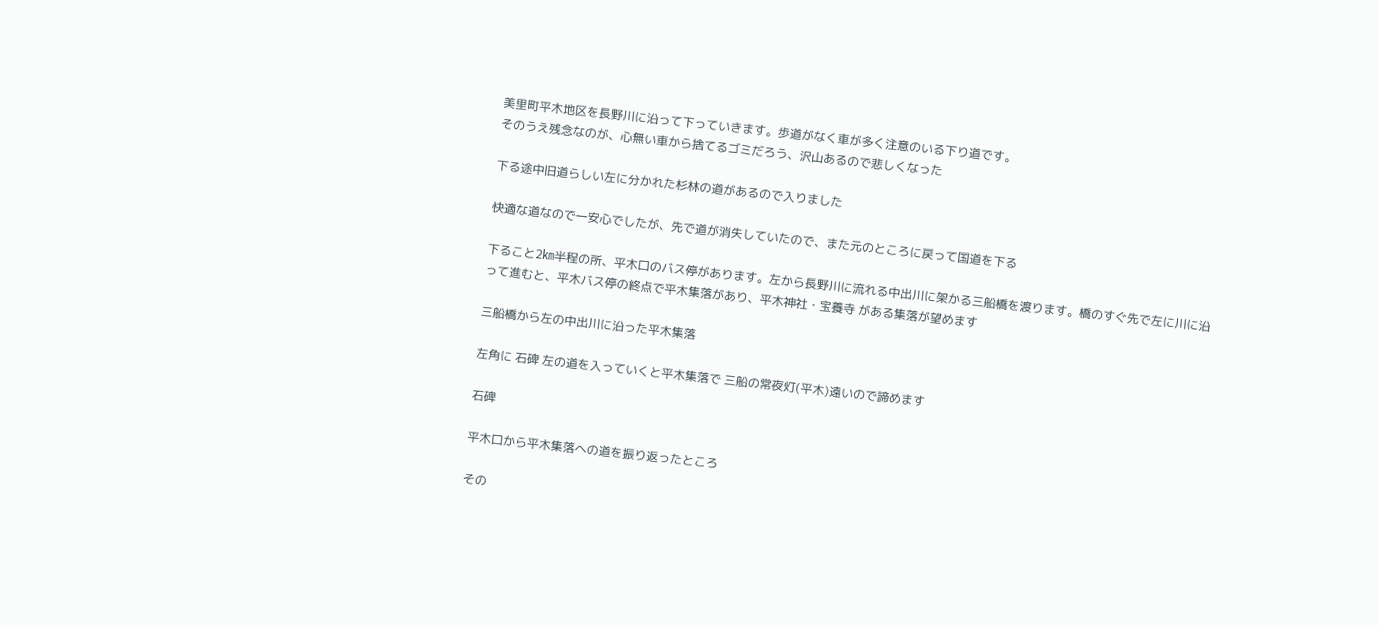美里町平木地区を長野川に沿って下っていきます。歩道がなく車が多く注意のいる下り道です。
そのうえ残念なのが、心無い車から捨てるゴミだろう、沢山あるので悲しくなった

下る途中旧道らしい左に分かれた杉林の道があるので入りました

快適な道なので一安心でしたが、先で道が消失していたので、また元のところに戻って国道を下る

下ること2㎞半程の所、平木口のバス停があります。左から長野川に流れる中出川に架かる三船橋を渡ります。橋のすぐ先で左に川に沿って進むと、平木バス停の終点で平木集落があり、平木神社・宝養寺 がある集落が望めます

三船橋から左の中出川に沿った平木集落

左角に 石碑 左の道を入っていくと平木集落で 三船の常夜灯(平木)遠いので諦めます

石碑

平木口から平木集落への道を振り返ったところ

その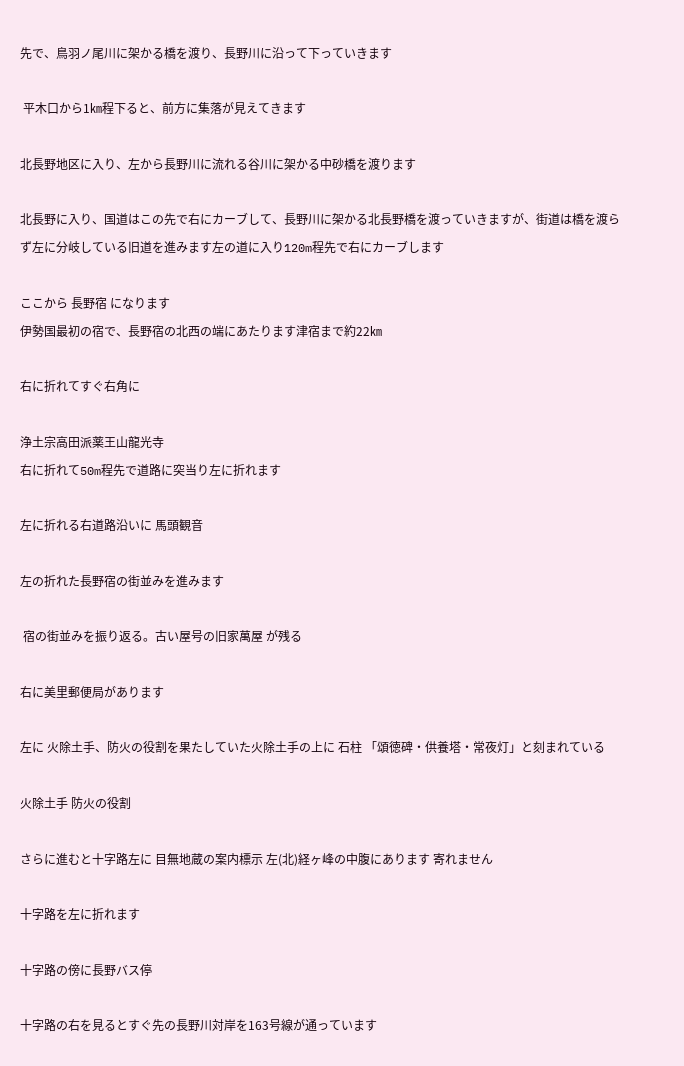先で、鳥羽ノ尾川に架かる橋を渡り、長野川に沿って下っていきます

 平木口から1㎞程下ると、前方に集落が見えてきます

北長野地区に入り、左から長野川に流れる谷川に架かる中砂橋を渡ります

北長野に入り、国道はこの先で右にカーブして、長野川に架かる北長野橋を渡っていきますが、街道は橋を渡らず左に分岐している旧道を進みます左の道に入り120m程先で右にカーブします

ここから 長野宿 になります
伊勢国最初の宿で、長野宿の北西の端にあたります津宿まで約22㎞

右に折れてすぐ右角に

浄土宗高田派薬王山龍光寺
右に折れて50m程先で道路に突当り左に折れます

左に折れる右道路沿いに 馬頭観音

左の折れた長野宿の街並みを進みます

 宿の街並みを振り返る。古い屋号の旧家萬屋 が残る

右に美里郵便局があります

左に 火除土手、防火の役割を果たしていた火除土手の上に 石柱 「頌徳碑・供養塔・常夜灯」と刻まれている

火除土手 防火の役割

さらに進むと十字路左に 目無地蔵の案内標示 左(北)経ヶ峰の中腹にあります 寄れません

十字路を左に折れます

十字路の傍に長野バス停

十字路の右を見るとすぐ先の長野川対岸を163号線が通っています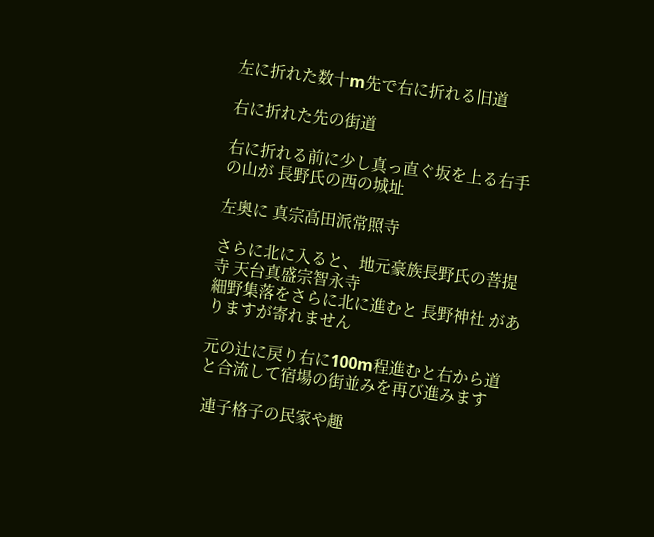左に折れた数十m先で右に折れる旧道

右に折れた先の街道

右に折れる前に少し真っ直ぐ坂を上る右手の山が 長野氏の西の城址

左奥に 真宗高田派常照寺

さらに北に入ると、地元豪族長野氏の菩提寺 天台真盛宗智永寺
細野集落をさらに北に進むと 長野神社 がありますが寄れません

元の辻に戻り右に100m程進むと右から道と合流して宿場の街並みを再び進みます

 連子格子の民家や趣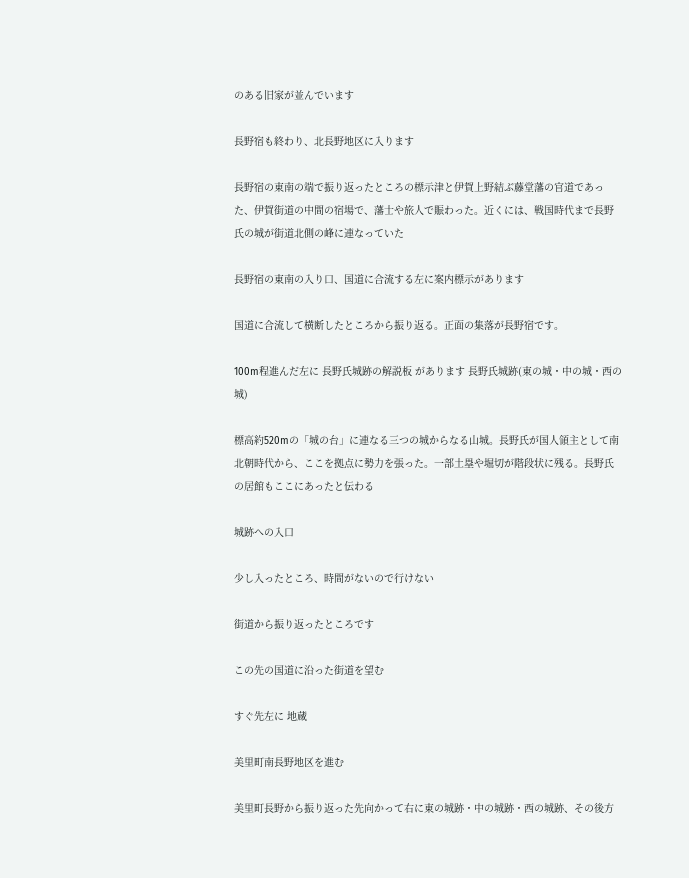のある旧家が並んでいます

長野宿も終わり、北長野地区に入ります

長野宿の東南の端で振り返ったところの標示津と伊賀上野結ぶ藤堂藩の官道であった、伊賀街道の中間の宿場で、藩士や旅人で賑わった。近くには、戦国時代まで長野氏の城が街道北側の峰に連なっていた

長野宿の東南の入り口、国道に合流する左に案内標示があります

国道に合流して横断したところから振り返る。正面の集落が長野宿です。

100m程進んだ左に 長野氏城跡の解説板 があります 長野氏城跡(東の城・中の城・西の城)

標高約520mの「城の台」に連なる三つの城からなる山城。長野氏が国人領主として南北朝時代から、ここを拠点に勢力を張った。一部土塁や堀切が階段状に残る。長野氏の居館もここにあったと伝わる

城跡への入口

少し入ったところ、時間がないので行けない

街道から振り返ったところです

この先の国道に沿った街道を望む

すぐ先左に 地蔵

美里町南長野地区を進む

美里町長野から振り返った先向かって右に東の城跡・中の城跡・西の城跡、その後方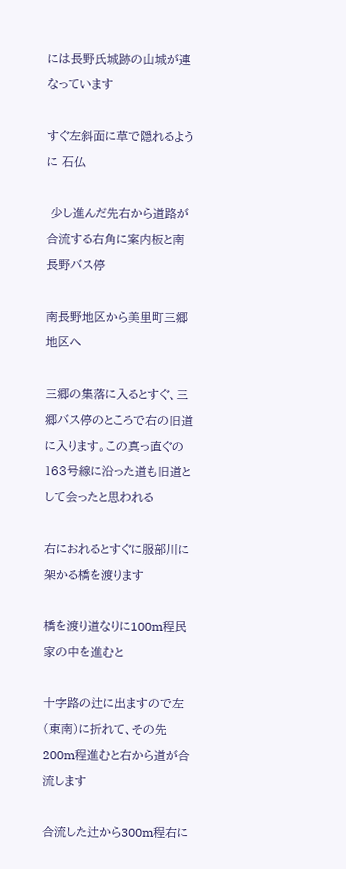には長野氏城跡の山城が連なっています

すぐ左斜面に草で隠れるように 石仏

 少し進んだ先右から道路が合流する右角に案内板と南長野バス停

南長野地区から美里町三郷地区へ

三郷の集落に入るとすぐ、三郷バス停のところで右の旧道に入ります。この真っ直ぐの163号線に沿った道も旧道として会ったと思われる

右におれるとすぐに服部川に架かる橋を渡ります

橋を渡り道なりに100m程民家の中を進むと

十字路の辻に出ますので左(東南)に折れて、その先200m程進むと右から道が合流します

合流した辻から300m程右に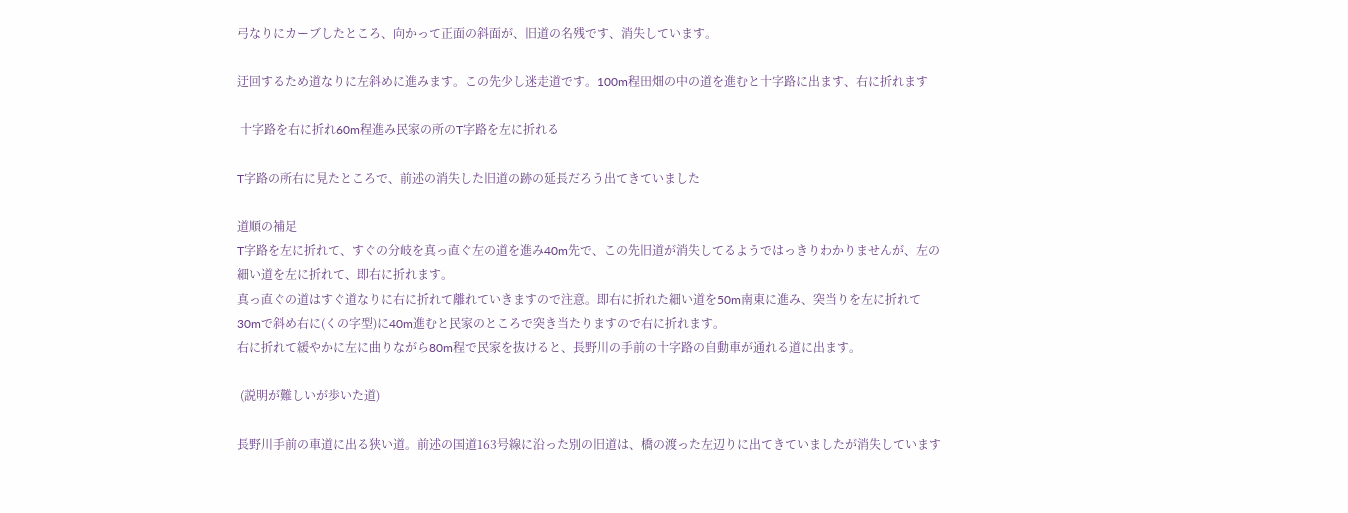弓なりにカーブしたところ、向かって正面の斜面が、旧道の名残です、消失しています。

迂回するため道なりに左斜めに進みます。この先少し迷走道です。100m程田畑の中の道を進むと十字路に出ます、右に折れます

 十字路を右に折れ60m程進み民家の所のT字路を左に折れる

T字路の所右に見たところで、前述の消失した旧道の跡の延長だろう出てきていました

道順の補足
T字路を左に折れて、すぐの分岐を真っ直ぐ左の道を進み40m先で、この先旧道が消失してるようではっきりわかりませんが、左の細い道を左に折れて、即右に折れます。
真っ直ぐの道はすぐ道なりに右に折れて離れていきますので注意。即右に折れた細い道を50m南東に進み、突当りを左に折れて30mで斜め右に(くの字型)に40m進むと民家のところで突き当たりますので右に折れます。
右に折れて緩やかに左に曲りながら80m程で民家を抜けると、長野川の手前の十字路の自動車が通れる道に出ます。

 (説明が難しいが歩いた道)

長野川手前の車道に出る狭い道。前述の国道163号線に沿った別の旧道は、橋の渡った左辺りに出てきていましたが消失しています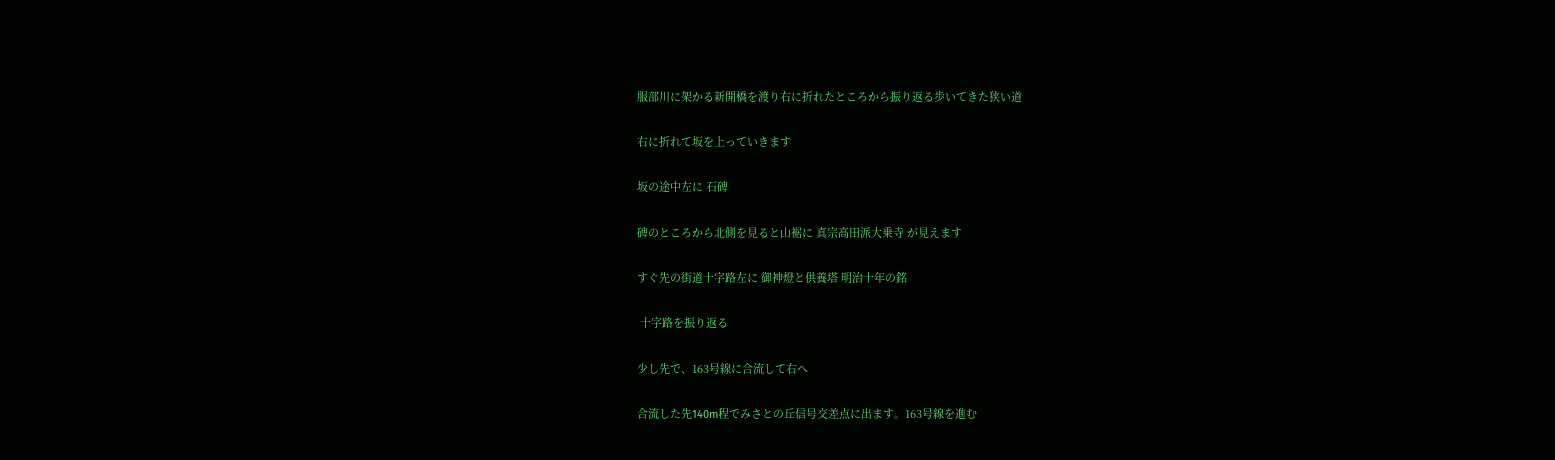服部川に架かる新開橋を渡り右に折れたところから振り返る歩いてきた狭い道

右に折れて坂を上っていきます

坂の途中左に 石碑

碑のところから北側を見ると山裾に 真宗高田派大乗寺 が見えます

すぐ先の街道十字路左に 御神燈と供養塔 明治十年の銘

 十字路を振り返る

少し先で、163号線に合流して右へ

合流した先140m程でみさとの丘信号交差点に出ます。163号線を進む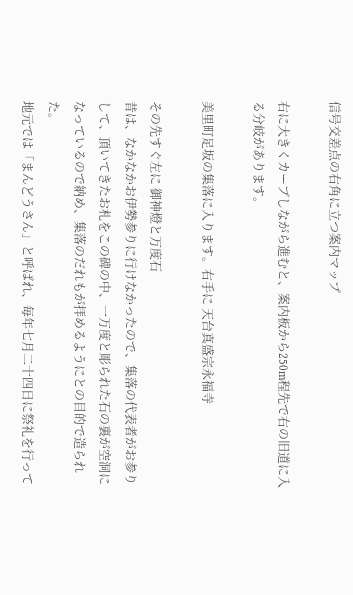信号交差点の右角に立つ案内マップ

右に大きくカーブしながら進むと、案内板から250m程先で右の旧道に入る分岐があります。

美里町足坂の集落に入ります。右手に 天台真盛宗永福寺

その先すぐ左に 御神燈と万度石
昔は、なかなかお伊勢参りに行けなかったので、集落の代表者がお参りして、頂いてきたお札をこの碑の中、一万度と彫られた石の裏が空洞になっているので納め、集落のだれもが拝めるようにとの目的で造られた。
地元では「まんどうさん」と呼ばれ、毎年七月二十四日に祭礼を行って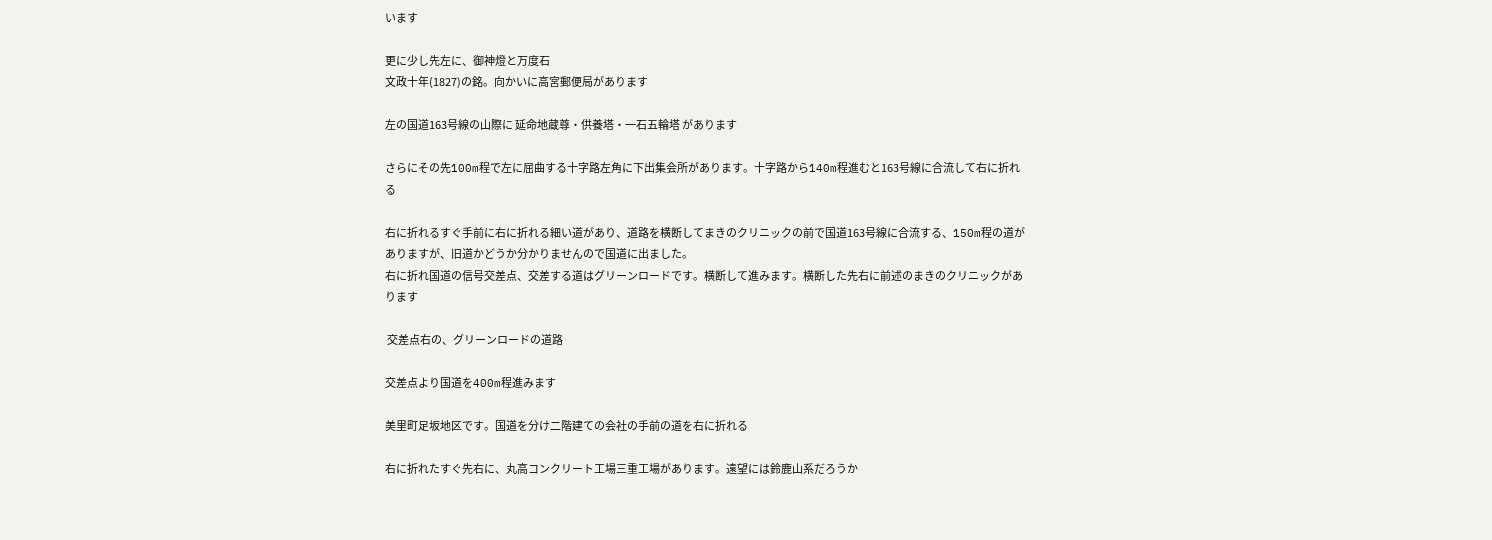います

更に少し先左に、御神燈と万度石
文政十年(1827)の銘。向かいに高宮郵便局があります

左の国道163号線の山際に 延命地蔵尊・供養塔・一石五輪塔 があります

さらにその先100m程で左に屈曲する十字路左角に下出集会所があります。十字路から140m程進むと163号線に合流して右に折れる

右に折れるすぐ手前に右に折れる細い道があり、道路を横断してまきのクリニックの前で国道163号線に合流する、150m程の道がありますが、旧道かどうか分かりませんので国道に出ました。
右に折れ国道の信号交差点、交差する道はグリーンロードです。横断して進みます。横断した先右に前述のまきのクリニックがあります

 交差点右の、グリーンロードの道路

交差点より国道を400m程進みます

美里町足坂地区です。国道を分け二階建ての会社の手前の道を右に折れる

右に折れたすぐ先右に、丸高コンクリート工場三重工場があります。遠望には鈴鹿山系だろうか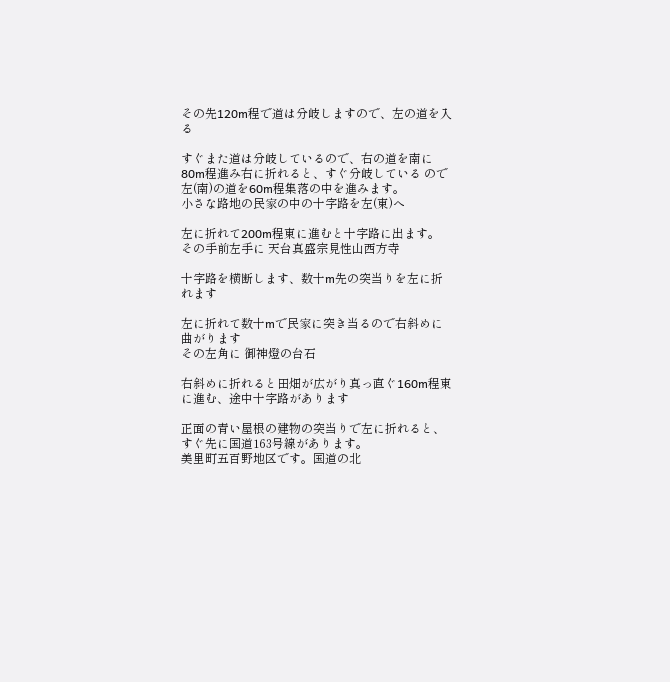その先120m程で道は分岐しますので、左の道を入る

すぐまた道は分岐しているので、右の道を南に80m程進み右に折れると、すぐ分岐している ので左(南)の道を60m程集落の中を進みます。
小さな路地の民家の中の十字路を左(東)へ

左に折れて200m程東に進むと十字路に出ます。
その手前左手に 天台真盛宗見性山西方寺

十字路を横断します、数十m先の突当りを左に折れます

左に折れて数十mで民家に突き当るので右斜めに曲がります
その左角に 御神燈の台石

右斜めに折れると田畑が広がり真っ直ぐ160m程東に進む、途中十字路があります

正面の青い屋根の建物の突当りで左に折れると、すぐ先に国道163号線があります。
美里町五百野地区です。国道の北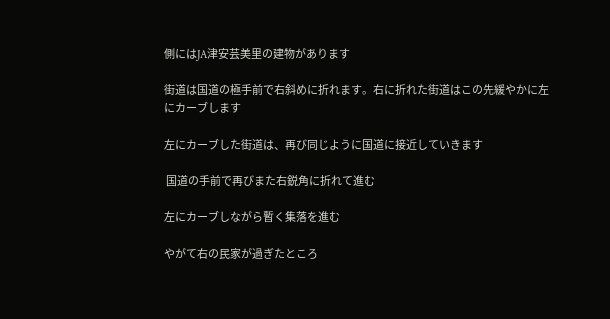側にはJA津安芸美里の建物があります

街道は国道の極手前で右斜めに折れます。右に折れた街道はこの先緩やかに左にカーブします

左にカーブした街道は、再び同じように国道に接近していきます

 国道の手前で再びまた右鋭角に折れて進む

左にカーブしながら暫く集落を進む

やがて右の民家が過ぎたところ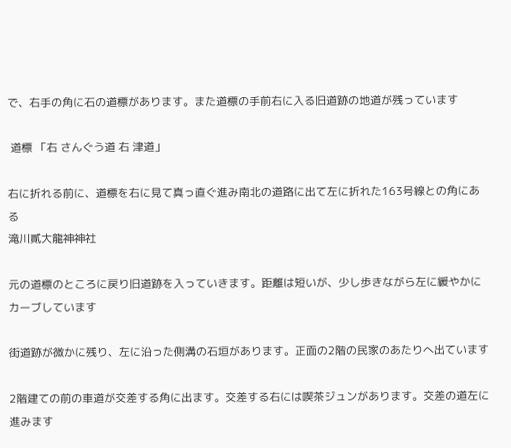で、右手の角に石の道標があります。また道標の手前右に入る旧道跡の地道が残っています

 道標 「右 さんぐう道 右 津道」

右に折れる前に、道標を右に見て真っ直ぐ進み南北の道路に出て左に折れた163号線との角にある
滝川貳大龍神神社

元の道標のところに戻り旧道跡を入っていきます。距離は短いが、少し歩きながら左に緩やかにカーブしています

街道跡が微かに残り、左に沿った側溝の石垣があります。正面の2階の民家のあたりへ出ています

2階建ての前の車道が交差する角に出ます。交差する右には喫茶ジュンがあります。交差の道左に進みます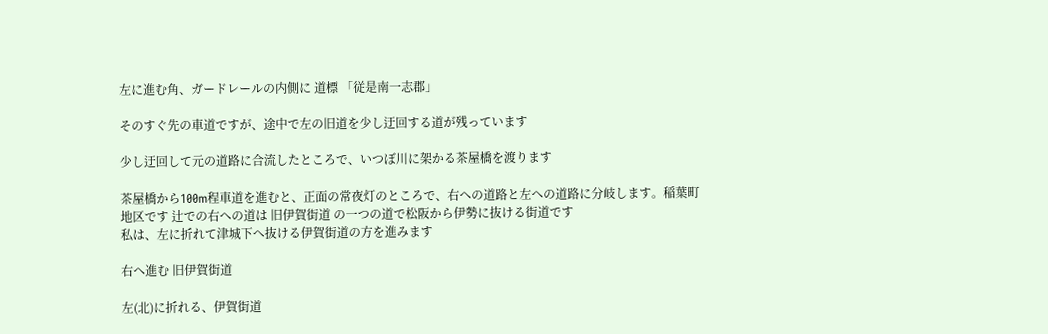左に進む角、ガードレールの内側に 道標 「従是南一志郡」

そのすぐ先の車道ですが、途中で左の旧道を少し迂回する道が残っています

少し迂回して元の道路に合流したところで、いつぼ川に架かる茶屋橋を渡ります

茶屋橋から100m程車道を進むと、正面の常夜灯のところで、右への道路と左への道路に分岐します。稲葉町地区です 辻での右への道は 旧伊賀街道 の一つの道で松阪から伊勢に抜ける街道です
私は、左に折れて津城下へ抜ける伊賀街道の方を進みます

右へ進む 旧伊賀街道

左(北)に折れる、伊賀街道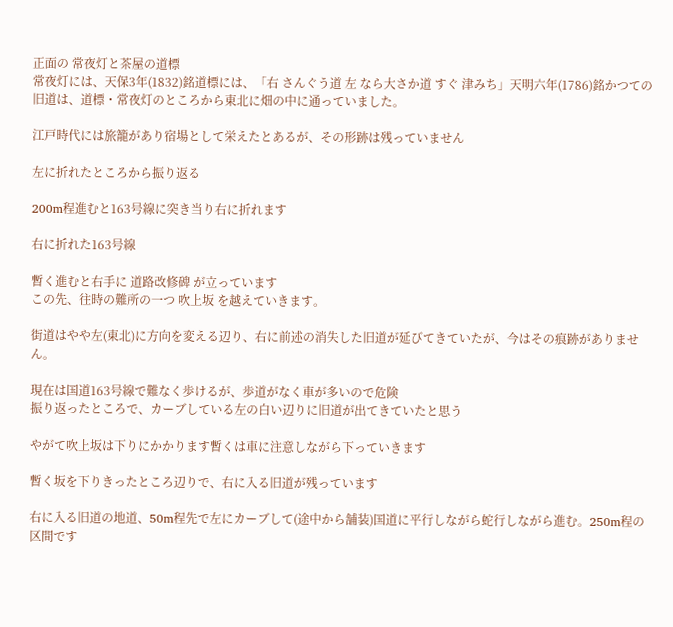正面の 常夜灯と茶屋の道標
常夜灯には、天保3年(1832)銘道標には、「右 さんぐう道 左 なら大さか道 すぐ 津みち」天明六年(1786)銘かつての旧道は、道標・常夜灯のところから東北に畑の中に通っていました。

江戸時代には旅籠があり宿場として栄えたとあるが、その形跡は残っていません

左に折れたところから振り返る

200m程進むと163号線に突き当り右に折れます

右に折れた163号線

暫く進むと右手に 道路改修碑 が立っています
この先、往時の難所の一つ 吹上坂 を越えていきます。

街道はやや左(東北)に方向を変える辺り、右に前述の消失した旧道が延びてきていたが、今はその痕跡がありません。

現在は国道163号線で難なく歩けるが、歩道がなく車が多いので危険
振り返ったところで、カーブしている左の白い辺りに旧道が出てきていたと思う

やがて吹上坂は下りにかかります暫くは車に注意しながら下っていきます

暫く坂を下りきったところ辺りで、右に入る旧道が残っています

右に入る旧道の地道、50m程先で左にカーブして(途中から舗装)国道に平行しながら蛇行しながら進む。250m程の区間です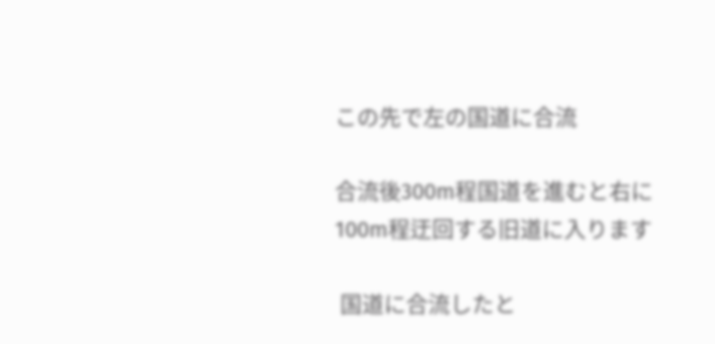この先で左の国道に合流

合流後300m程国道を進むと右に100m程迂回する旧道に入ります

 国道に合流したと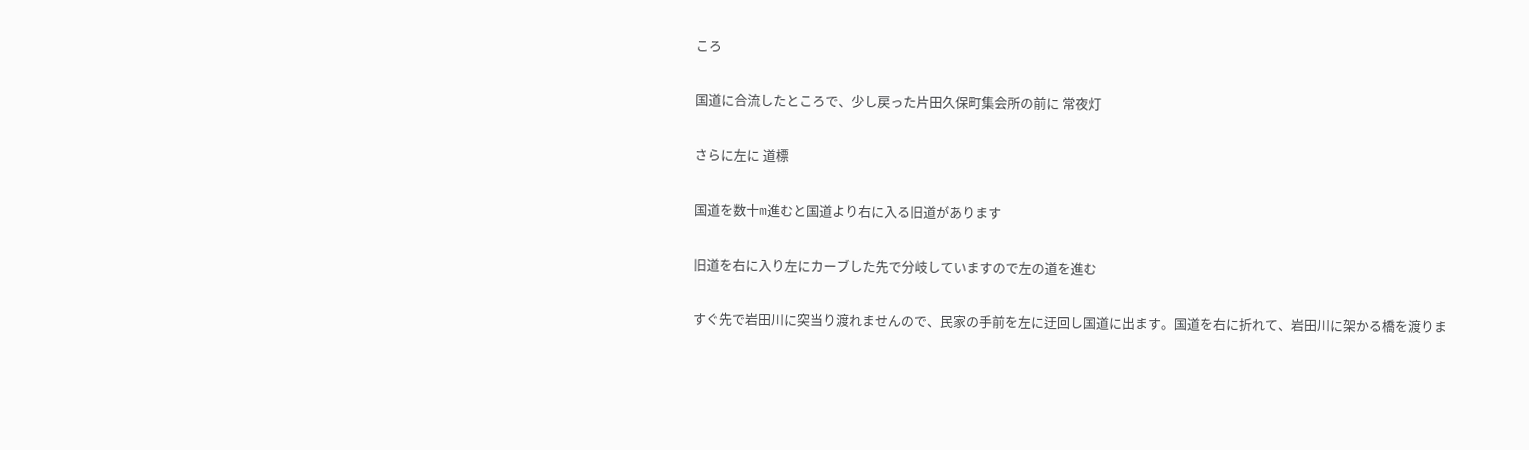ころ

国道に合流したところで、少し戻った片田久保町集会所の前に 常夜灯

さらに左に 道標

国道を数十m進むと国道より右に入る旧道があります

旧道を右に入り左にカーブした先で分岐していますので左の道を進む

すぐ先で岩田川に突当り渡れませんので、民家の手前を左に迂回し国道に出ます。国道を右に折れて、岩田川に架かる橋を渡りま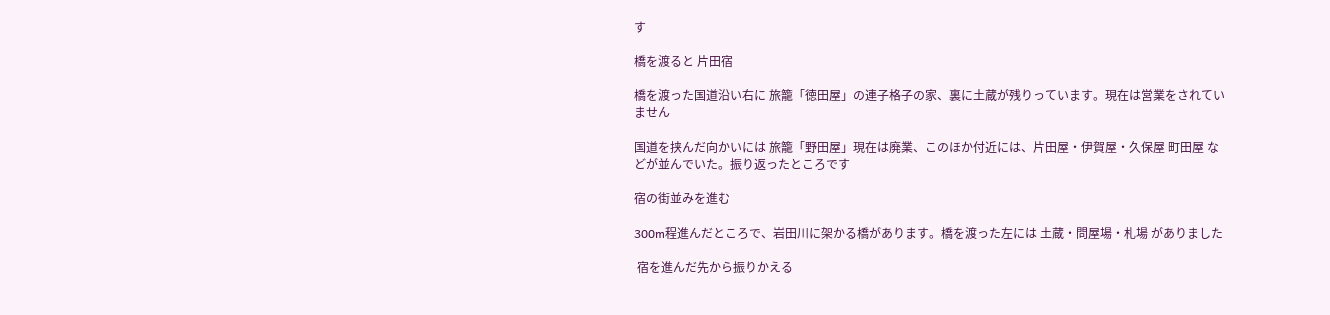す

橋を渡ると 片田宿

橋を渡った国道沿い右に 旅籠「徳田屋」の連子格子の家、裏に土蔵が残りっています。現在は営業をされていません

国道を挟んだ向かいには 旅籠「野田屋」現在は廃業、このほか付近には、片田屋・伊賀屋・久保屋 町田屋 などが並んでいた。振り返ったところです

宿の街並みを進む

300m程進んだところで、岩田川に架かる橋があります。橋を渡った左には 土蔵・問屋場・札場 がありました

 宿を進んだ先から振りかえる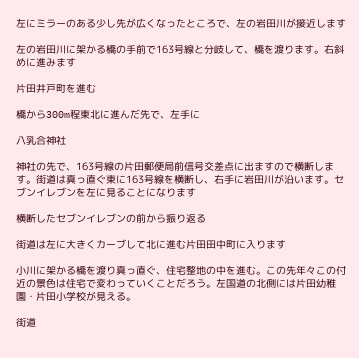左にミラーのある少し先が広くなったところで、左の岩田川が接近します

左の岩田川に架かる橋の手前で163号線と分岐して、橋を渡ります。右斜めに進みます

片田井戸町を進む

橋から300m程東北に進んだ先で、左手に

八乳合神社

神社の先で、163号線の片田郵便局前信号交差点に出ますので横断します。街道は真っ直ぐ東に163号線を横断し、右手に岩田川が沿います。セブンイレブンを左に見ることになります

横断したセブンイレブンの前から振り返る

街道は左に大きくカーブして北に進む片田田中町に入ります

小川に架かる橋を渡り真っ直ぐ、住宅整地の中を進む。この先年々この付近の景色は住宅で変わっていくことだろう。左国道の北側には片田幼稚園・片田小学校が見える。

街道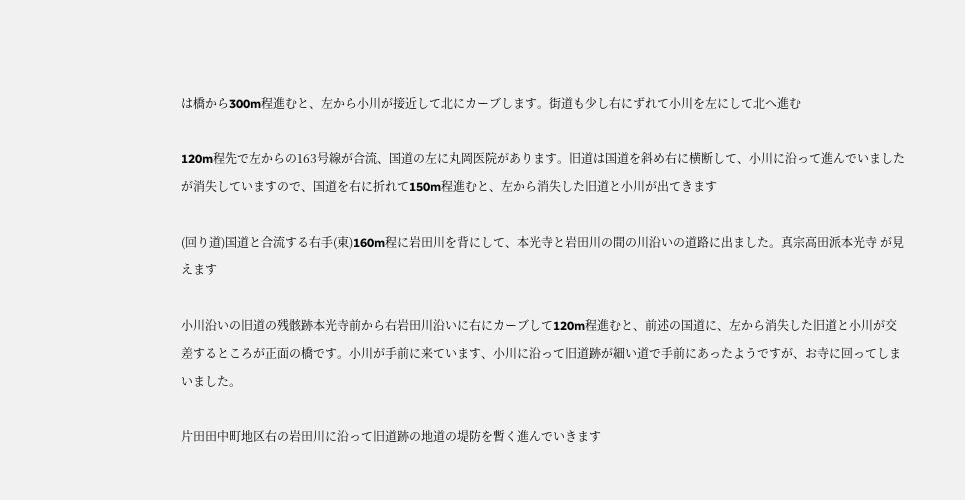は橋から300m程進むと、左から小川が接近して北にカーブします。街道も少し右にずれて小川を左にして北へ進む

120m程先で左からの163号線が合流、国道の左に丸岡医院があります。旧道は国道を斜め右に横断して、小川に沿って進んでいましたが消失していますので、国道を右に折れて150m程進むと、左から消失した旧道と小川が出てきます

(回り道)国道と合流する右手(東)160m程に岩田川を背にして、本光寺と岩田川の間の川沿いの道路に出ました。真宗高田派本光寺 が見えます

小川沿いの旧道の残骸跡本光寺前から右岩田川沿いに右にカーブして120m程進むと、前述の国道に、左から消失した旧道と小川が交差するところが正面の橋です。小川が手前に来ています、小川に沿って旧道跡が細い道で手前にあったようですが、お寺に回ってしまいました。

片田田中町地区右の岩田川に沿って旧道跡の地道の堤防を暫く進んでいきます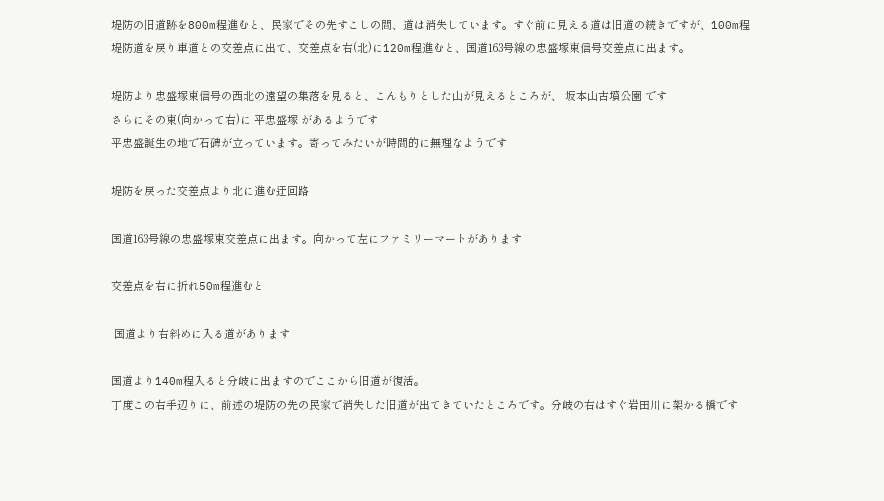堤防の旧道跡を800m程進むと、民家でその先すこしの間、道は消失しています。すぐ前に見える道は旧道の続きですが、100m程堤防道を戻り車道との交差点に出て、交差点を右(北)に120m程進むと、国道163号線の忠盛塚東信号交差点に出ます。

堤防より忠盛塚東信号の西北の遠望の集落を見ると、こんもりとした山が見えるところが、 坂本山古墳公園 です
さらにその東(向かって右)に 平忠盛塚 があるようです
平忠盛誕生の地で石碑が立っています。寄ってみたいが時間的に無理なようです

堤防を戻った交差点より北に進む迂回路

国道163号線の忠盛塚東交差点に出ます。向かって左にファミリーマートがあります

交差点を右に折れ50m程進むと

 国道より右斜めに入る道があります

国道より140m程入ると分岐に出ますのでここから旧道が復活。
丁度この右手辺りに、前述の堤防の先の民家で消失した旧道が出てきていたところです。分岐の右はすぐ岩田川に架かる橋です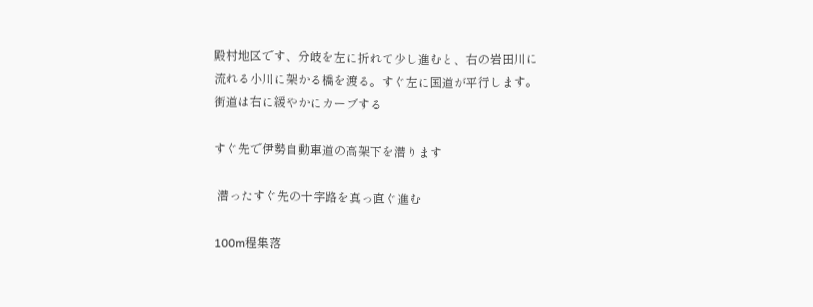殿村地区です、分岐を左に折れて少し進むと、右の岩田川に流れる小川に架かる橋を渡る。すぐ左に国道が平行します。街道は右に緩やかにカーブする

すぐ先で伊勢自動車道の高架下を潜ります

 潜ったすぐ先の十字路を真っ直ぐ進む

100m程集落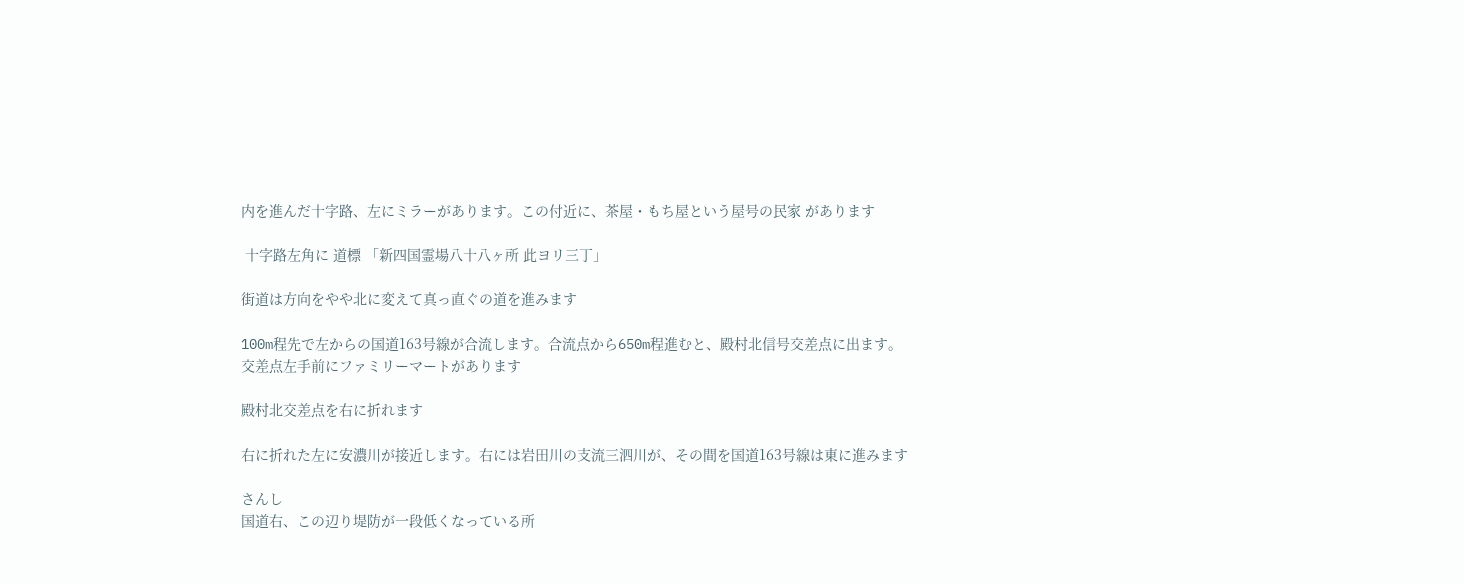内を進んだ十字路、左にミラーがあります。この付近に、茶屋・もち屋という屋号の民家 があります

 十字路左角に 道標 「新四国霊場八十八ヶ所 此ヨリ三丁」

街道は方向をやや北に変えて真っ直ぐの道を進みます

100m程先で左からの国道163号線が合流します。合流点から650m程進むと、殿村北信号交差点に出ます。交差点左手前にファミリーマートがあります

殿村北交差点を右に折れます

右に折れた左に安濃川が接近します。右には岩田川の支流三泗川が、その間を国道163号線は東に進みます

さんし
国道右、この辺り堤防が一段低くなっている所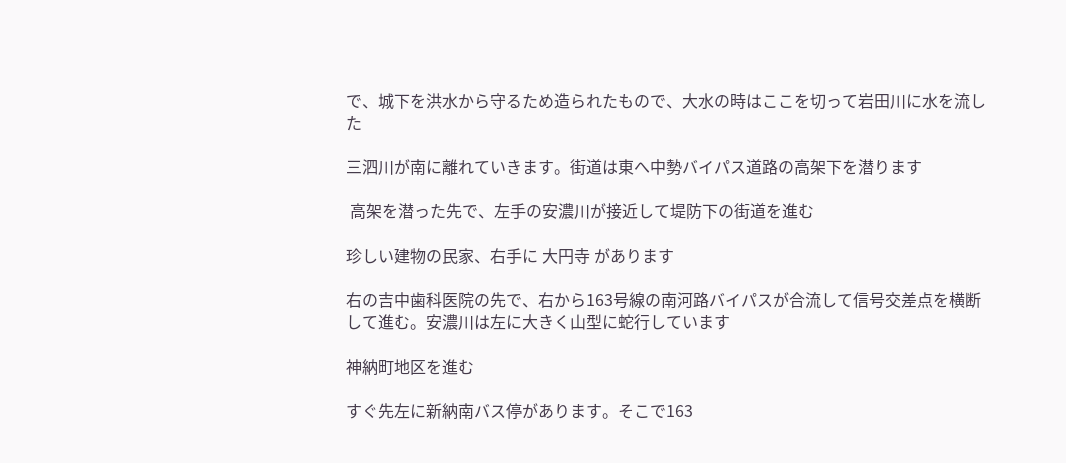で、城下を洪水から守るため造られたもので、大水の時はここを切って岩田川に水を流した

三泗川が南に離れていきます。街道は東へ中勢バイパス道路の高架下を潜ります

 高架を潜った先で、左手の安濃川が接近して堤防下の街道を進む

珍しい建物の民家、右手に 大円寺 があります

右の吉中歯科医院の先で、右から163号線の南河路バイパスが合流して信号交差点を横断して進む。安濃川は左に大きく山型に蛇行しています

神納町地区を進む

すぐ先左に新納南バス停があります。そこで163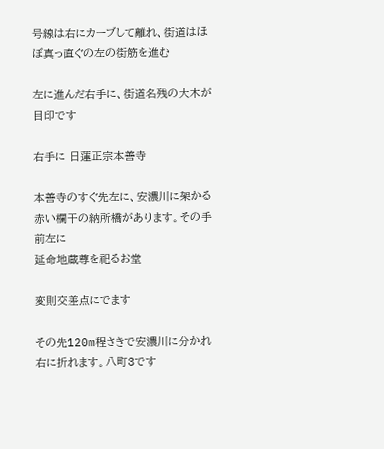号線は右にカーブして離れ、街道はほぼ真っ直ぐの左の街筋を進む

左に進んだ右手に、街道名残の大木が目印です

右手に 日蓮正宗本善寺

本善寺のすぐ先左に、安濃川に架かる赤い欄干の納所橋があります。その手前左に
延命地蔵尊を祀るお堂

変則交差点にでます

その先120m程さきで安濃川に分かれ右に折れます。八町3です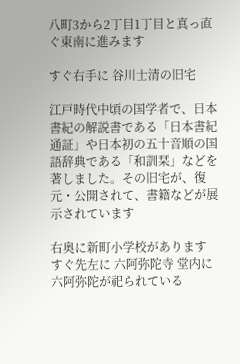八町3から2丁目1丁目と真っ直ぐ東南に進みます

すぐ右手に 谷川士清の旧宅

江戸時代中頃の国学者で、日本書紀の解説書である「日本書紀通証」や日本初の五十音順の国語辞典である「和訓栞」などを著しました。その旧宅が、復元・公開されて、書籍などが展示されています

右奥に新町小学校があります
すぐ先左に 六阿弥陀寺 堂内に六阿弥陀が祀られている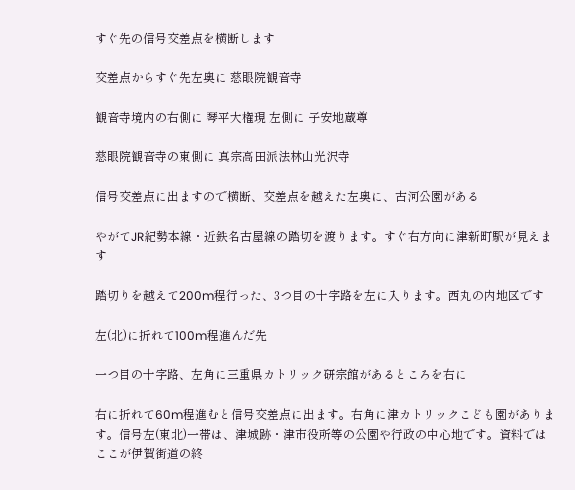すぐ先の信号交差点を横断します

交差点からすぐ先左奥に 慈眼院観音寺

観音寺境内の右側に 琴平大権現 左側に 子安地蔵尊

慈眼院観音寺の東側に 真宗高田派法林山光沢寺

信号交差点に出ますので横断、交差点を越えた左奥に、古河公園がある

やがてJR紀勢本線・近鉄名古屋線の踏切を渡ります。すぐ右方向に津新町駅が見えます

踏切りを越えて200m程行った、3つ目の十字路を左に入ります。西丸の内地区です

左(北)に折れて100m程進んだ先

一つ目の十字路、左角に三重県カトリック研宗館があるところを右に

右に折れて60m程進むと信号交差点に出ます。右角に津カトリックこども園があります。信号左(東北)一帯は、津城跡・津市役所等の公園や行政の中心地です。資料ではここが伊賀街道の終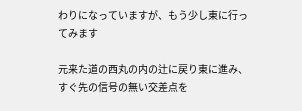わりになっていますが、もう少し東に行ってみます

元来た道の西丸の内の辻に戻り東に進み、すぐ先の信号の無い交差点を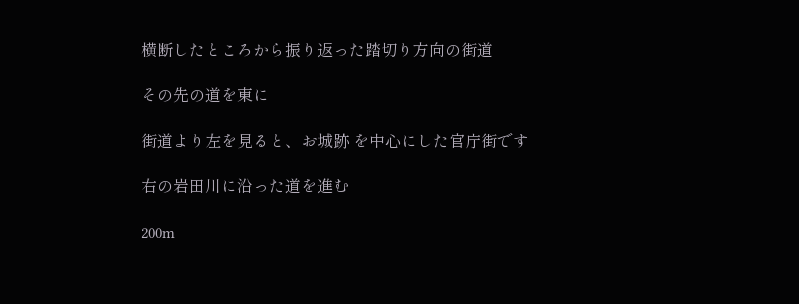横断したところから振り返った踏切り方向の街道

その先の道を東に

街道より左を見ると、お城跡 を中心にした官庁街です

右の岩田川に沿った道を進む

200m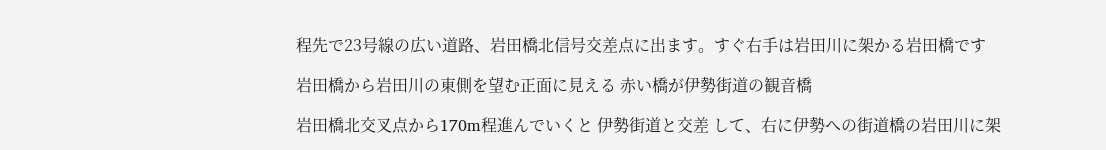程先で23号線の広い道路、岩田橋北信号交差点に出ます。すぐ右手は岩田川に架かる岩田橋です

岩田橋から岩田川の東側を望む正面に見える 赤い橋が伊勢街道の観音橋

岩田橋北交叉点から170m程進んでいくと 伊勢街道と交差 して、右に伊勢への街道橋の岩田川に架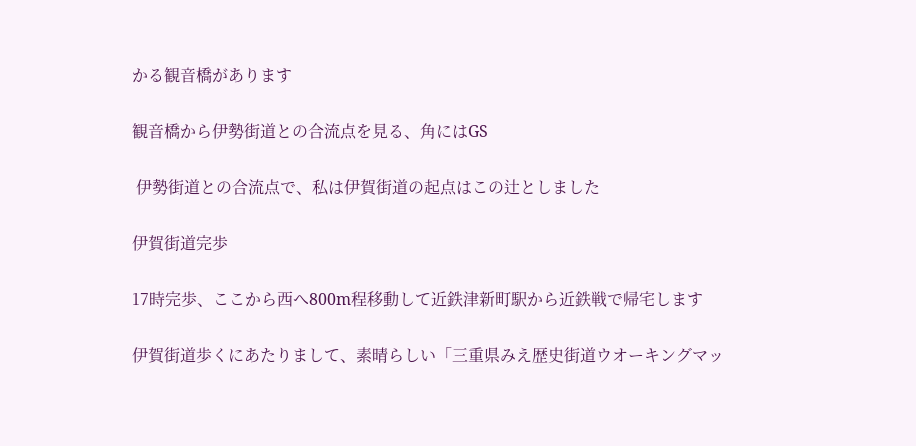かる観音橋があります

観音橋から伊勢街道との合流点を見る、角にはGS

 伊勢街道との合流点で、私は伊賀街道の起点はこの辻としました

伊賀街道完歩

17時完歩、ここから西へ800m程移動して近鉄津新町駅から近鉄戦で帰宅します

伊賀街道歩くにあたりまして、素晴らしい「三重県みえ歴史街道ウオーキングマッ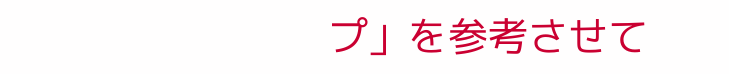プ」を参考させて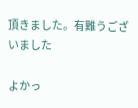頂きました。有難うございました

よかっ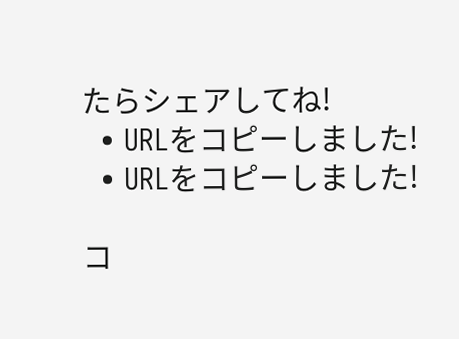たらシェアしてね!
  • URLをコピーしました!
  • URLをコピーしました!

コ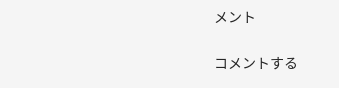メント

コメントする